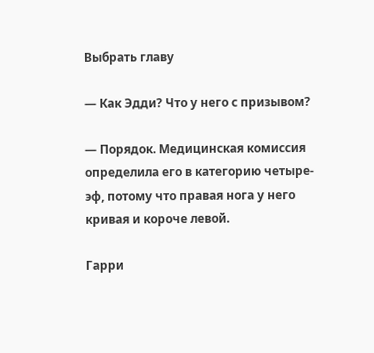Выбрать главу

— Как Эдди? Что у него с призывом?

— Порядок. Медицинская комиссия определила его в категорию четыре-эф, потому что правая нога у него кривая и короче левой.

Гарри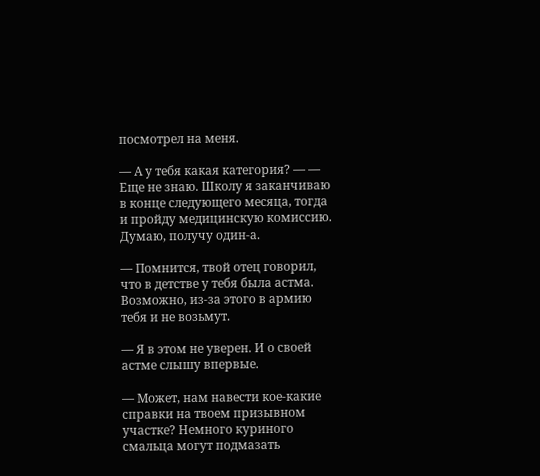посмотрел на меня.

— А у тебя какая категория? — — Еще не знаю. Школу я заканчиваю в конце следующего месяца, тогда и пройду медицинскую комиссию. Думаю, получу один-а.

— Помнится, твой отец говорил, что в детстве у тебя была астма. Возможно, из-за этого в армию тебя и не возьмут.

— Я в этом не уверен. И о своей астме слышу впервые.

— Может, нам навести кое-какие справки на твоем призывном участке? Немного куриного смальца могут подмазать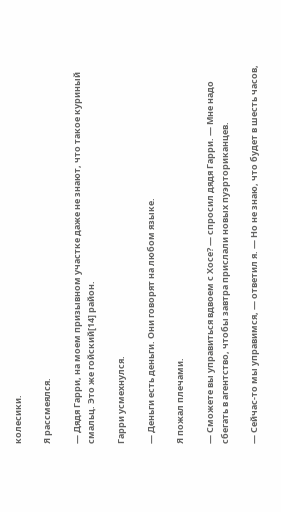колесики.

Я рассмеялся.

— Дядя Гарри, на моем призывном участке даже не знают, что такое куриный смальц. Это же гойский[14] район.

Гарри усмехнулся.

— Деньги есть деньги. Они говорят на любом языке.

Я пожал плечами.

— Сможете вы управиться вдвоем с Хосе? — спросил дядя Гарри. — Мне надо сбегать в агентство, чтобы завтра прислали новых пуэрториканцев.

— Сейчас-то мы управимся, — ответил я. — Но не знаю, что будет в шесть часов,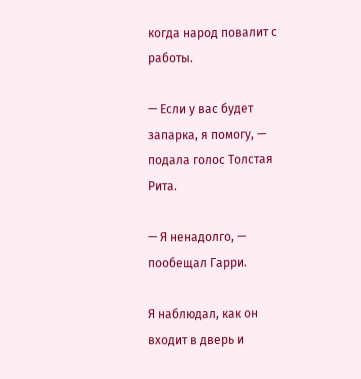когда народ повалит с работы.

— Если у вас будет запарка, я помогу, — подала голос Толстая Рита.

— Я ненадолго, — пообещал Гарри.

Я наблюдал, как он входит в дверь и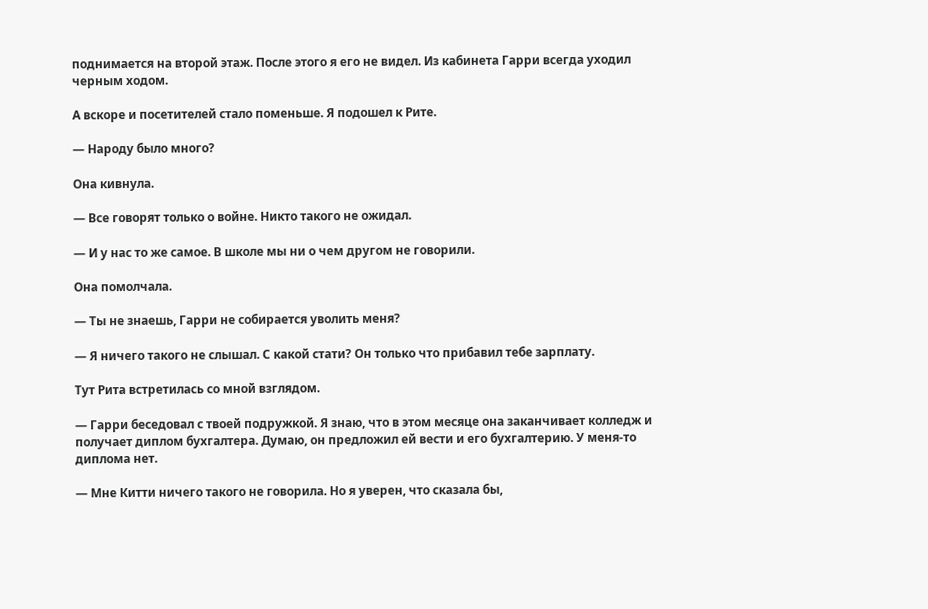поднимается на второй этаж. После этого я его не видел. Из кабинета Гарри всегда уходил черным ходом.

А вскоре и посетителей стало поменьше. Я подошел к Рите.

— Народу было много?

Она кивнула.

— Все говорят только о войне. Никто такого не ожидал.

— И у нас то же самое. В школе мы ни о чем другом не говорили.

Она помолчала.

— Ты не знаешь, Гарри не собирается уволить меня?

— Я ничего такого не слышал. С какой стати? Он только что прибавил тебе зарплату.

Тут Рита встретилась со мной взглядом.

— Гарри беседовал с твоей подружкой. Я знаю, что в этом месяце она заканчивает колледж и получает диплом бухгалтера. Думаю, он предложил ей вести и его бухгалтерию. У меня-то диплома нет.

— Мне Китти ничего такого не говорила. Но я уверен, что сказала бы,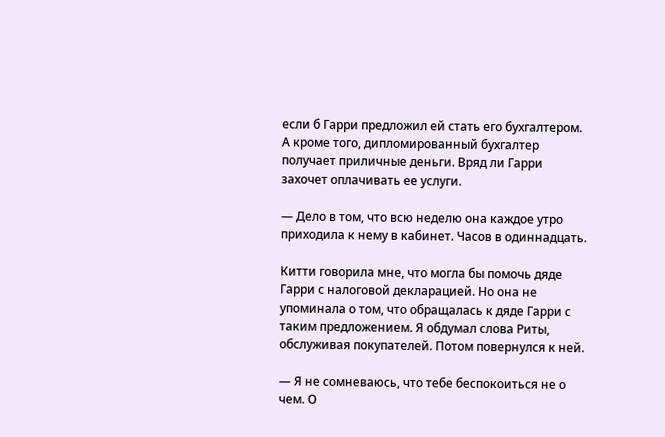если б Гарри предложил ей стать его бухгалтером. А кроме того, дипломированный бухгалтер получает приличные деньги. Вряд ли Гарри захочет оплачивать ее услуги.

— Дело в том, что всю неделю она каждое утро приходила к нему в кабинет. Часов в одиннадцать.

Китти говорила мне, что могла бы помочь дяде Гарри с налоговой декларацией. Но она не упоминала о том, что обращалась к дяде Гарри с таким предложением. Я обдумал слова Риты, обслуживая покупателей. Потом повернулся к ней.

— Я не сомневаюсь, что тебе беспокоиться не о чем. О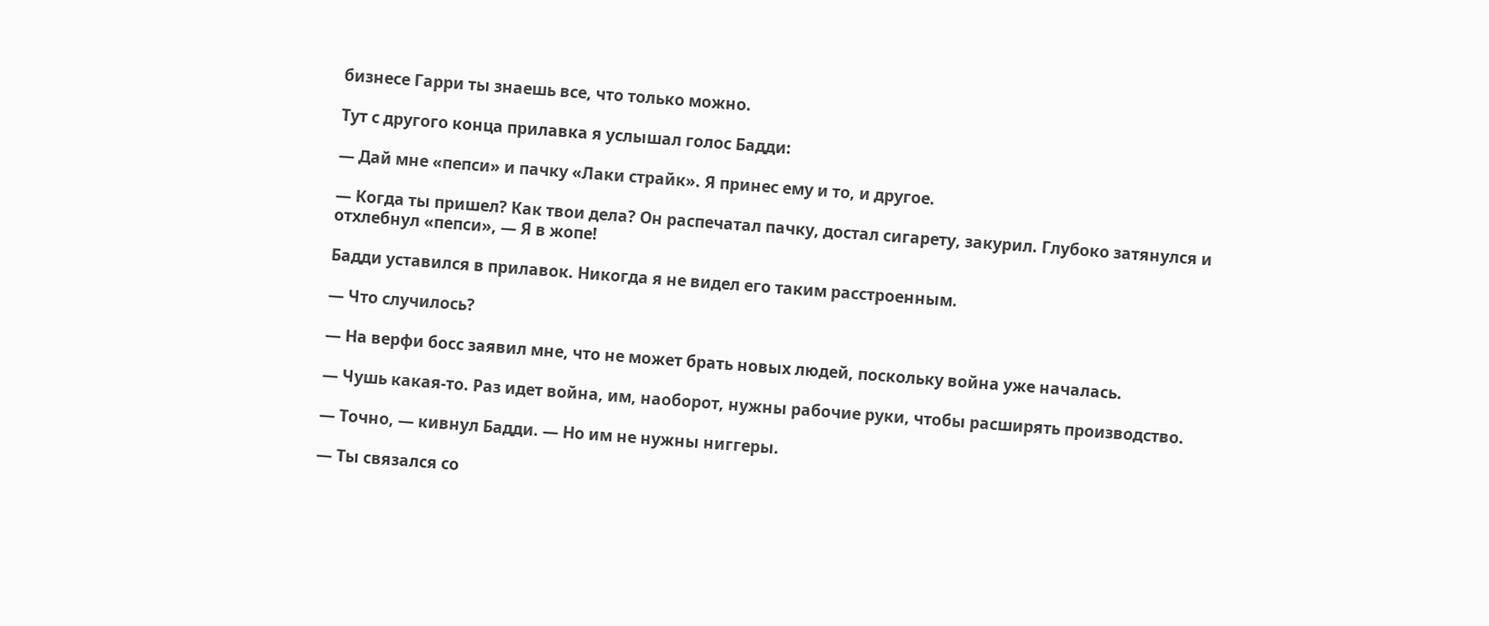бизнесе Гарри ты знаешь все, что только можно.

Тут с другого конца прилавка я услышал голос Бадди:

— Дай мне «пепси» и пачку «Лаки страйк». Я принес ему и то, и другое.

— Когда ты пришел? Как твои дела? Он распечатал пачку, достал сигарету, закурил. Глубоко затянулся и отхлебнул «пепси», — Я в жопе!

Бадди уставился в прилавок. Никогда я не видел его таким расстроенным.

— Что случилось?

— На верфи босс заявил мне, что не может брать новых людей, поскольку война уже началась.

— Чушь какая-то. Раз идет война, им, наоборот, нужны рабочие руки, чтобы расширять производство.

— Точно, — кивнул Бадди. — Но им не нужны ниггеры.

— Ты связался со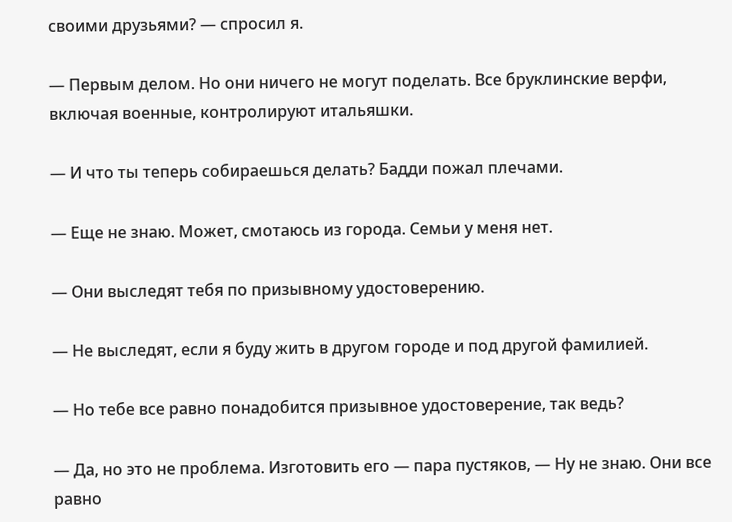своими друзьями? — спросил я.

— Первым делом. Но они ничего не могут поделать. Все бруклинские верфи, включая военные, контролируют итальяшки.

— И что ты теперь собираешься делать? Бадди пожал плечами.

— Еще не знаю. Может, смотаюсь из города. Семьи у меня нет.

— Они выследят тебя по призывному удостоверению.

— Не выследят, если я буду жить в другом городе и под другой фамилией.

— Но тебе все равно понадобится призывное удостоверение, так ведь?

— Да, но это не проблема. Изготовить его — пара пустяков, — Ну не знаю. Они все равно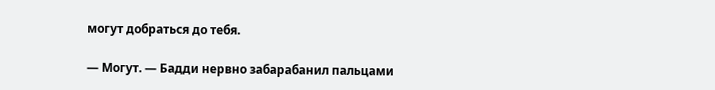могут добраться до тебя.

— Могут. — Бадди нервно забарабанил пальцами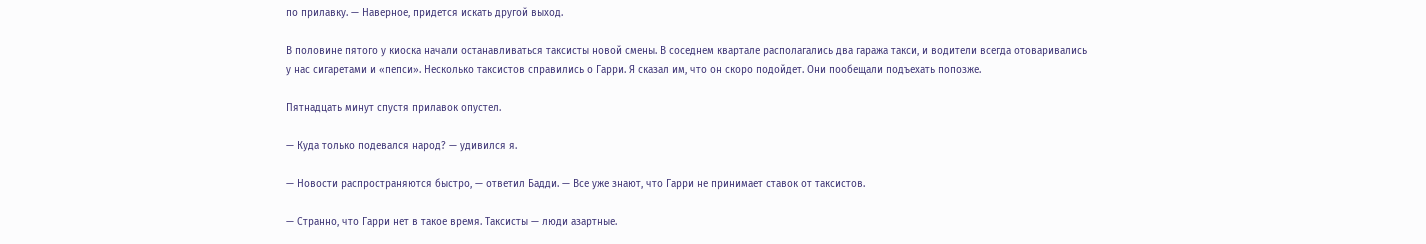по прилавку. — Наверное, придется искать другой выход.

В половине пятого у киоска начали останавливаться таксисты новой смены. В соседнем квартале располагались два гаража такси, и водители всегда отоваривались у нас сигаретами и «пепси». Несколько таксистов справились о Гарри. Я сказал им, что он скоро подойдет. Они пообещали подъехать попозже.

Пятнадцать минут спустя прилавок опустел.

— Куда только подевался народ? — удивился я.

— Новости распространяются быстро, — ответил Бадди. — Все уже знают, что Гарри не принимает ставок от таксистов.

— Странно, что Гарри нет в такое время. Таксисты — люди азартные.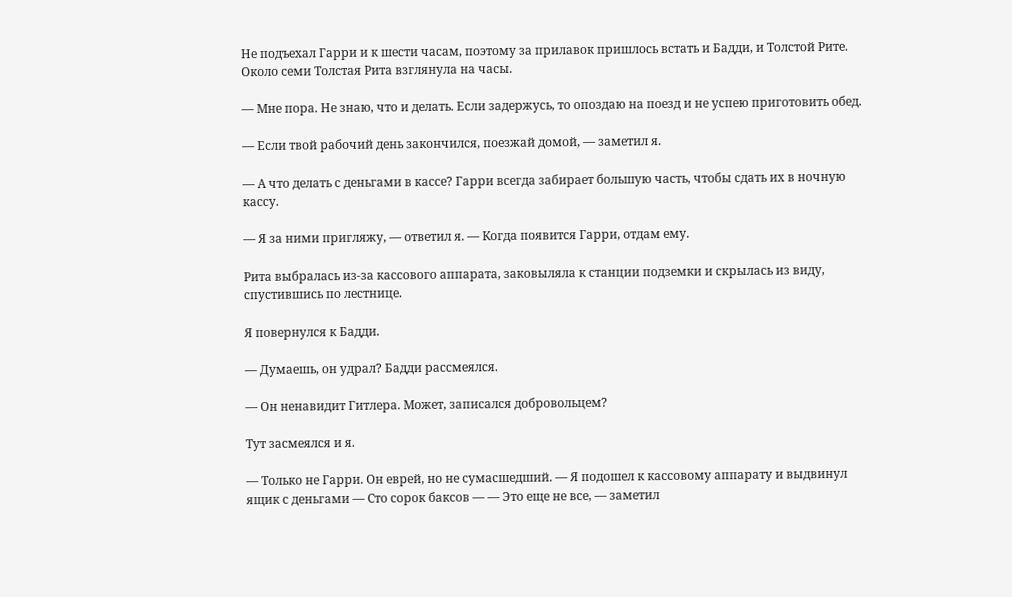Не подъехал Гарри и к шести часам, поэтому за прилавок пришлось встать и Бадди, и Толстой Рите. Около семи Толстая Рита взглянула на часы.

— Мне пора. Не знаю, что и делать. Если задержусь, то опоздаю на поезд и не успею приготовить обед.

— Если твой рабочий день закончился, поезжай домой, — заметил я.

— А что делать с деньгами в кассе? Гарри всегда забирает большую часть, чтобы сдать их в ночную кассу.

— Я за ними пригляжу, — ответил я. — Когда появится Гарри, отдам ему.

Рита выбралась из-за кассового аппарата, заковыляла к станции подземки и скрылась из виду, спустившись по лестнице.

Я повернулся к Бадди.

— Думаешь, он удрал? Бадди рассмеялся.

— Он ненавидит Гитлера. Может, записался добровольцем?

Тут засмеялся и я.

— Только не Гарри. Он еврей, но не сумасшедший. — Я подошел к кассовому аппарату и выдвинул ящик с деньгами — Сто сорок баксов — — Это еще не все, — заметил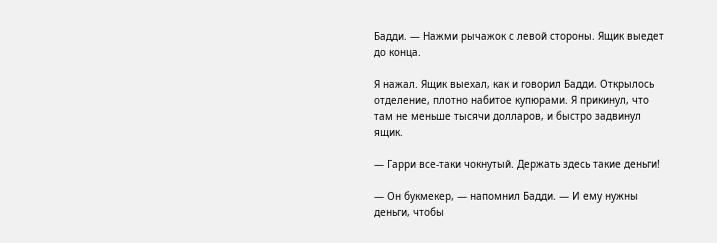Бадди. — Нажми рычажок с левой стороны. Ящик выедет до конца.

Я нажал. Ящик выехал, как и говорил Бадди. Открылось отделение, плотно набитое купюрами. Я прикинул, что там не меньше тысячи долларов, и быстро задвинул ящик.

— Гарри все-таки чокнутый. Держать здесь такие деньги!

— Он букмекер, — напомнил Бадди. — И ему нужны деньги, чтобы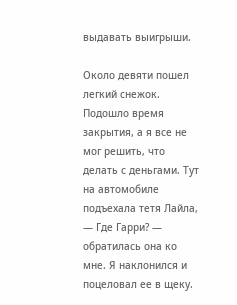выдавать выигрыши.

Около девяти пошел легкий снежок. Подошло время закрытия, а я все не мог решить, что делать с деньгами. Тут на автомобиле подъехала тетя Лайла, — Где Гарри? — обратилась она ко мне. Я наклонился и поцеловал ее в щеку.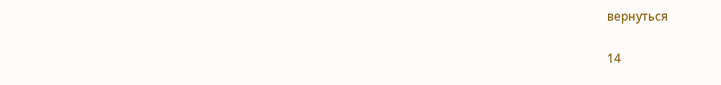вернуться

14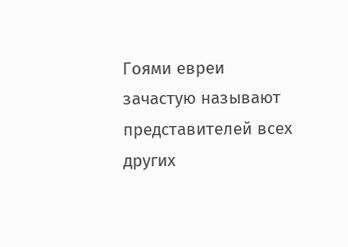Гоями евреи зачастую называют представителей всех других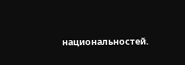национальностей.